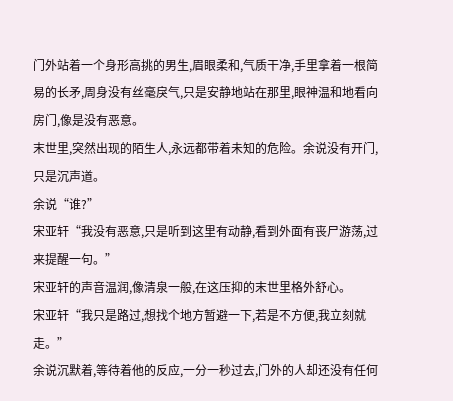门外站着一个身形高挑的男生,眉眼柔和,气质干净,手里拿着一根简易的长矛,周身没有丝毫戾气,只是安静地站在那里,眼神温和地看向房门,像是没有恶意。
末世里,突然出现的陌生人,永远都带着未知的危险。余说没有开门,只是沉声道。
余说“谁?”
宋亚轩“我没有恶意,只是听到这里有动静,看到外面有丧尸游荡,过来提醒一句。”
宋亚轩的声音温润,像清泉一般,在这压抑的末世里格外舒心。
宋亚轩“我只是路过,想找个地方暂避一下,若是不方便,我立刻就走。”
余说沉默着,等待着他的反应,一分一秒过去,门外的人却还没有任何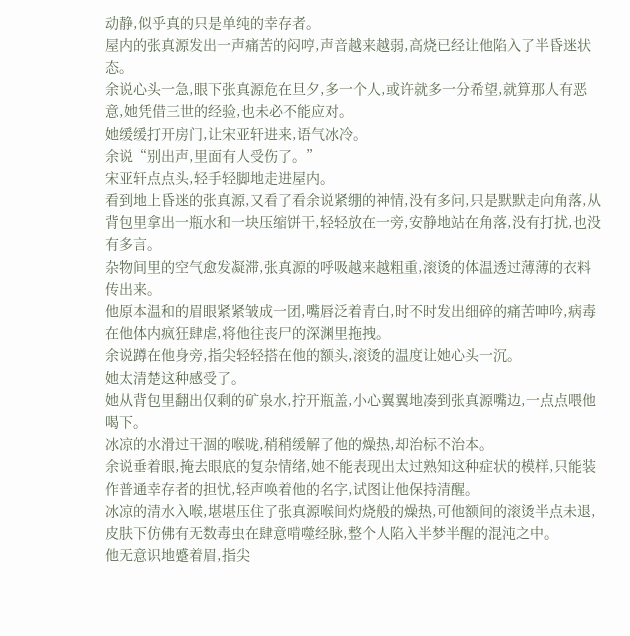动静,似乎真的只是单纯的幸存者。
屋内的张真源发出一声痛苦的闷哼,声音越来越弱,高烧已经让他陷入了半昏迷状态。
余说心头一急,眼下张真源危在旦夕,多一个人,或许就多一分希望,就算那人有恶意,她凭借三世的经验,也未必不能应对。
她缓缓打开房门,让宋亚轩进来,语气冰冷。
余说“别出声,里面有人受伤了。”
宋亚轩点点头,轻手轻脚地走进屋内。
看到地上昏迷的张真源,又看了看余说紧绷的神情,没有多问,只是默默走向角落,从背包里拿出一瓶水和一块压缩饼干,轻轻放在一旁,安静地站在角落,没有打扰,也没有多言。
杂物间里的空气愈发凝滞,张真源的呼吸越来越粗重,滚烫的体温透过薄薄的衣料传出来。
他原本温和的眉眼紧紧皱成一团,嘴唇泛着青白,时不时发出细碎的痛苦呻吟,病毒在他体内疯狂肆虐,将他往丧尸的深渊里拖拽。
余说蹲在他身旁,指尖轻轻搭在他的额头,滚烫的温度让她心头一沉。
她太清楚这种感受了。
她从背包里翻出仅剩的矿泉水,拧开瓶盖,小心翼翼地凑到张真源嘴边,一点点喂他喝下。
冰凉的水滑过干涸的喉咙,稍稍缓解了他的燥热,却治标不治本。
余说垂着眼,掩去眼底的复杂情绪,她不能表现出太过熟知这种症状的模样,只能装作普通幸存者的担忧,轻声唤着他的名字,试图让他保持清醒。
冰凉的清水入喉,堪堪压住了张真源喉间灼烧般的燥热,可他额间的滚烫半点未退,皮肤下仿佛有无数毒虫在肆意啃噬经脉,整个人陷入半梦半醒的混沌之中。
他无意识地蹙着眉,指尖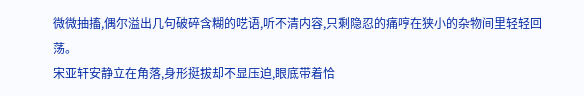微微抽搐,偶尔溢出几句破碎含糊的呓语,听不清内容,只剩隐忍的痛哼在狭小的杂物间里轻轻回荡。
宋亚轩安静立在角落,身形挺拔却不显压迫,眼底带着恰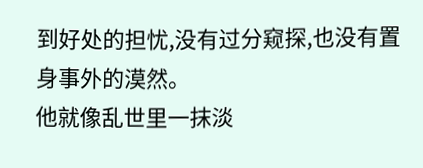到好处的担忧,没有过分窥探,也没有置身事外的漠然。
他就像乱世里一抹淡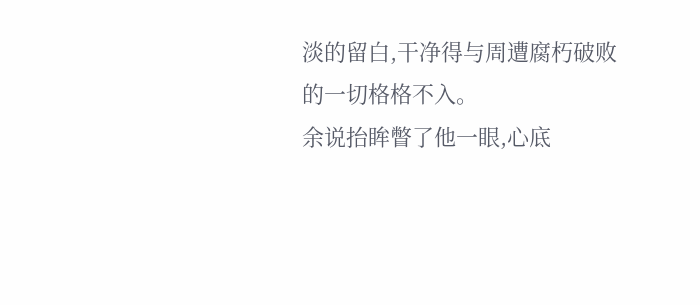淡的留白,干净得与周遭腐朽破败的一切格格不入。
余说抬眸瞥了他一眼,心底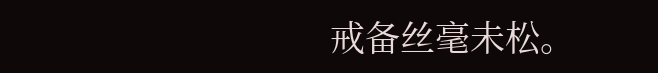戒备丝毫未松。